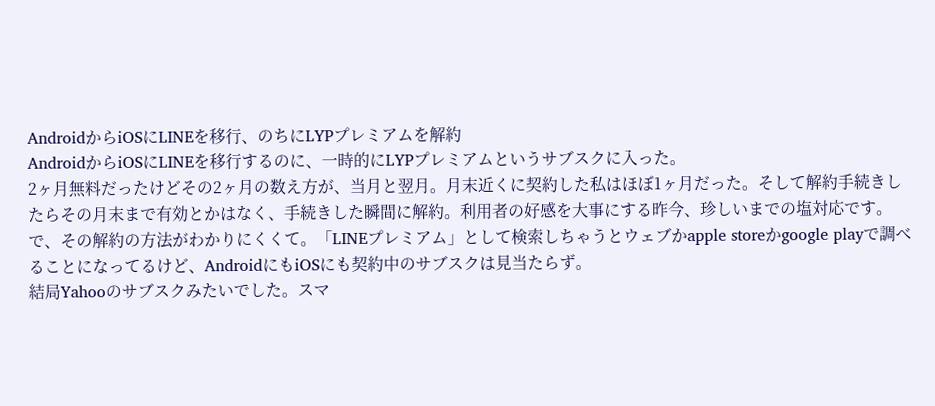AndroidからiOSにLINEを移行、のちにLYPプレミアムを解約
AndroidからiOSにLINEを移行するのに、一時的にLYPプレミアムというサブスクに入った。
2ヶ月無料だったけどその2ヶ月の数え方が、当月と翌月。月末近くに契約した私はほぼ1ヶ月だった。そして解約手続きしたらその月末まで有効とかはなく、手続きした瞬間に解約。利用者の好感を大事にする昨今、珍しいまでの塩対応です。
で、その解約の方法がわかりにくくて。「LINEプレミアム」として検索しちゃうとウェブかapple storeかgoogle playで調べることになってるけど、AndroidにもiOSにも契約中のサブスクは見当たらず。
結局Yahooのサブスクみたいでした。スマ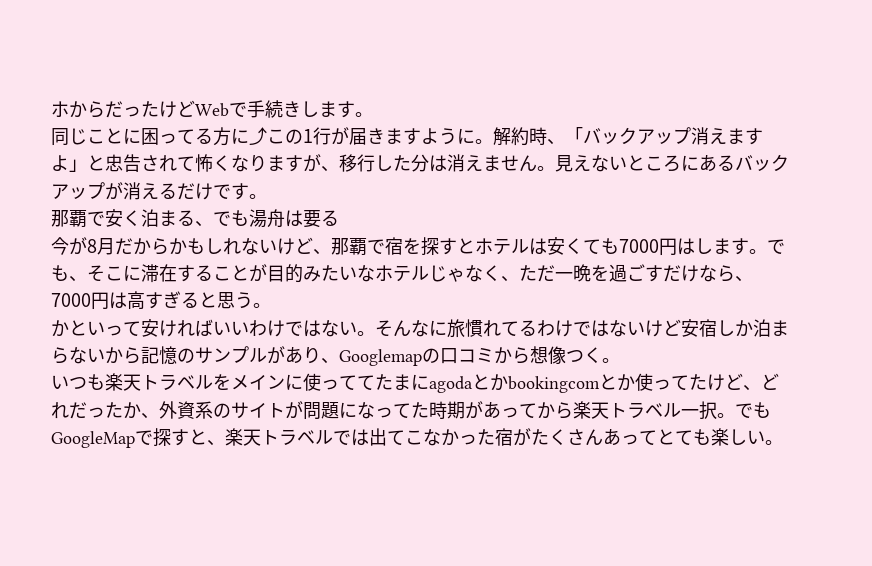ホからだったけどWebで手続きします。
同じことに困ってる方に⤴この1行が届きますように。解約時、「バックアップ消えますよ」と忠告されて怖くなりますが、移行した分は消えません。見えないところにあるバックアップが消えるだけです。
那覇で安く泊まる、でも湯舟は要る
今が8月だからかもしれないけど、那覇で宿を探すとホテルは安くても7000円はします。でも、そこに滞在することが目的みたいなホテルじゃなく、ただ一晩を過ごすだけなら、7000円は高すぎると思う。
かといって安ければいいわけではない。そんなに旅慣れてるわけではないけど安宿しか泊まらないから記憶のサンプルがあり、Googlemapの口コミから想像つく。
いつも楽天トラベルをメインに使っててたまにagodaとかbookingcomとか使ってたけど、どれだったか、外資系のサイトが問題になってた時期があってから楽天トラベル一択。でもGoogleMapで探すと、楽天トラベルでは出てこなかった宿がたくさんあってとても楽しい。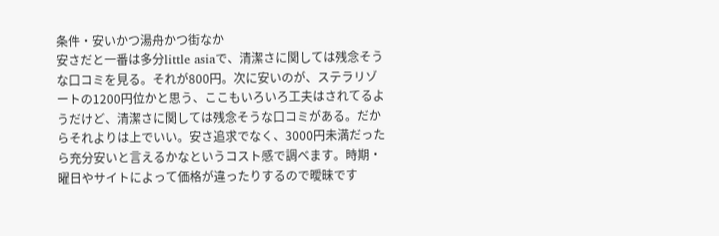条件・安いかつ湯舟かつ街なか
安さだと一番は多分little asiaで、清潔さに関しては残念そうな口コミを見る。それが800円。次に安いのが、ステラリゾートの1200円位かと思う、ここもいろいろ工夫はされてるようだけど、清潔さに関しては残念そうな口コミがある。だからそれよりは上でいい。安さ追求でなく、3000円未満だったら充分安いと言えるかなというコスト感で調べます。時期・曜日やサイトによって価格が違ったりするので曖昧です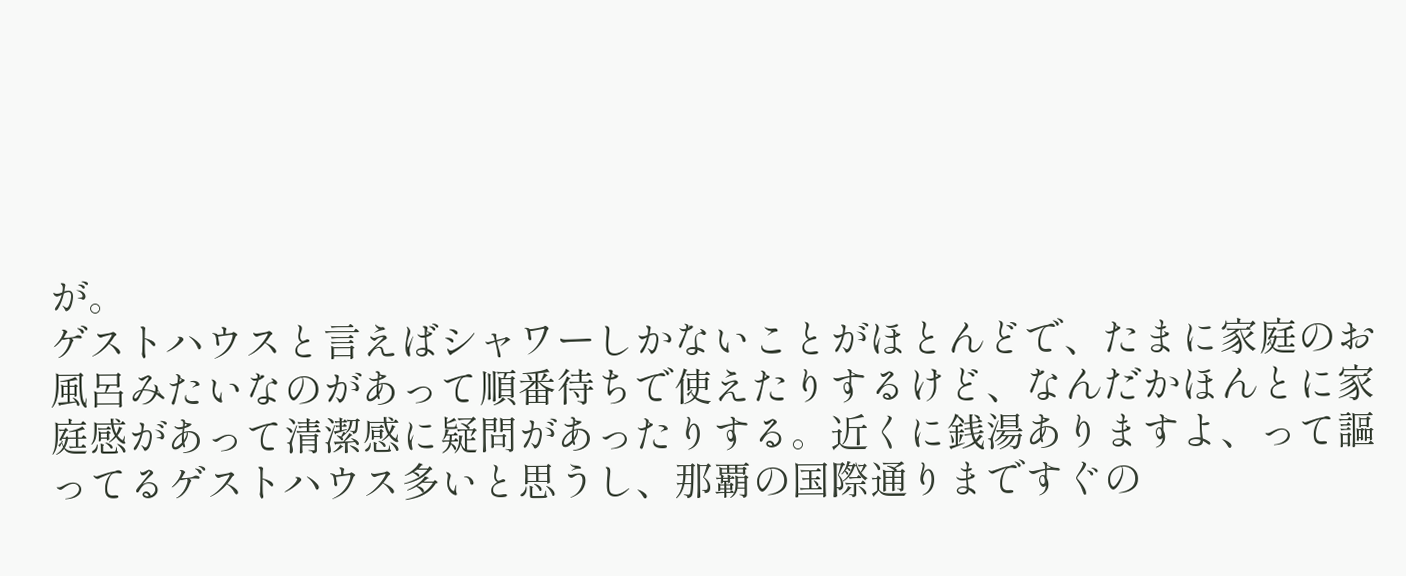が。
ゲストハウスと言えばシャワーしかないことがほとんどで、たまに家庭のお風呂みたいなのがあって順番待ちで使えたりするけど、なんだかほんとに家庭感があって清潔感に疑問があったりする。近くに銭湯ありますよ、って謳ってるゲストハウス多いと思うし、那覇の国際通りまですぐの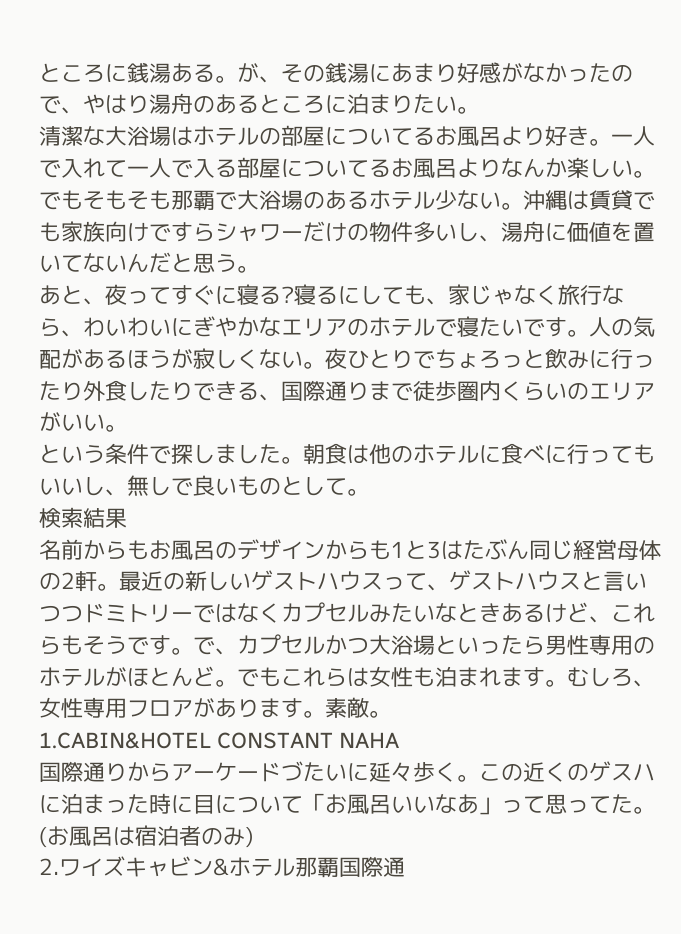ところに銭湯ある。が、その銭湯にあまり好感がなかったので、やはり湯舟のあるところに泊まりたい。
清潔な大浴場はホテルの部屋についてるお風呂より好き。一人で入れて一人で入る部屋についてるお風呂よりなんか楽しい。でもそもそも那覇で大浴場のあるホテル少ない。沖縄は賃貸でも家族向けですらシャワーだけの物件多いし、湯舟に価値を置いてないんだと思う。
あと、夜ってすぐに寝る?寝るにしても、家じゃなく旅行なら、わいわいにぎやかなエリアのホテルで寝たいです。人の気配があるほうが寂しくない。夜ひとりでちょろっと飲みに行ったり外食したりできる、国際通りまで徒歩圏内くらいのエリアがいい。
という条件で探しました。朝食は他のホテルに食べに行ってもいいし、無しで良いものとして。
検索結果
名前からもお風呂のデザインからも1と3はたぶん同じ経営母体の2軒。最近の新しいゲストハウスって、ゲストハウスと言いつつドミトリーではなくカプセルみたいなときあるけど、これらもそうです。で、カプセルかつ大浴場といったら男性専用のホテルがほとんど。でもこれらは女性も泊まれます。むしろ、女性専用フロアがあります。素敵。
1.CABIN&HOTEL CONSTANT NAHA
国際通りからアーケードづたいに延々歩く。この近くのゲスハに泊まった時に目について「お風呂いいなあ」って思ってた。(お風呂は宿泊者のみ)
2.ワイズキャビン&ホテル那覇国際通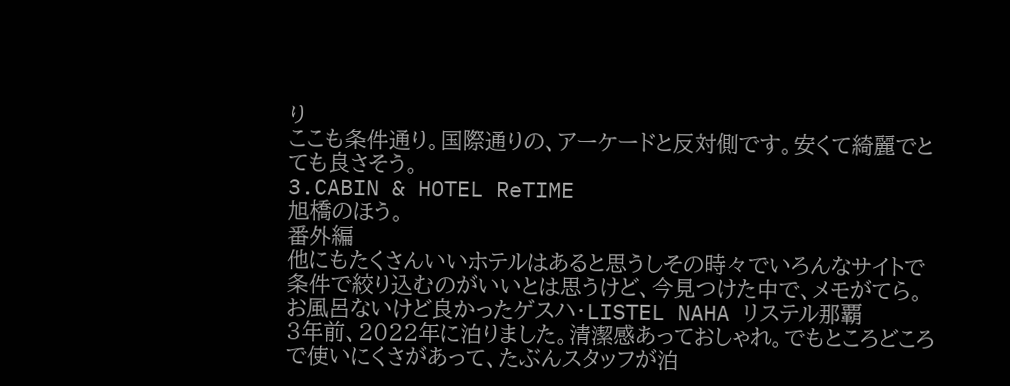り
ここも条件通り。国際通りの、アーケードと反対側です。安くて綺麗でとても良さそう。
3.CABIN & HOTEL ReTIME
旭橋のほう。
番外編
他にもたくさんいいホテルはあると思うしその時々でいろんなサイトで条件で絞り込むのがいいとは思うけど、今見つけた中で、メモがてら。
お風呂ないけど良かったゲスハ・LISTEL NAHA リステル那覇
3年前、2022年に泊りました。清潔感あっておしゃれ。でもところどころで使いにくさがあって、たぶんスタッフが泊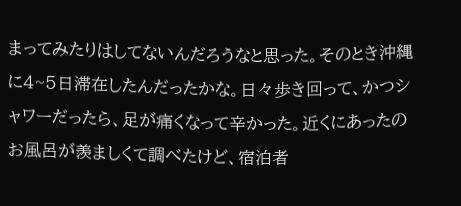まってみたりはしてないんだろうなと思った。そのとき沖縄に4~5日滞在したんだったかな。日々歩き回って、かつシャワーだったら、足が痛くなって辛かった。近くにあったのお風呂が羨ましくて調べたけど、宿泊者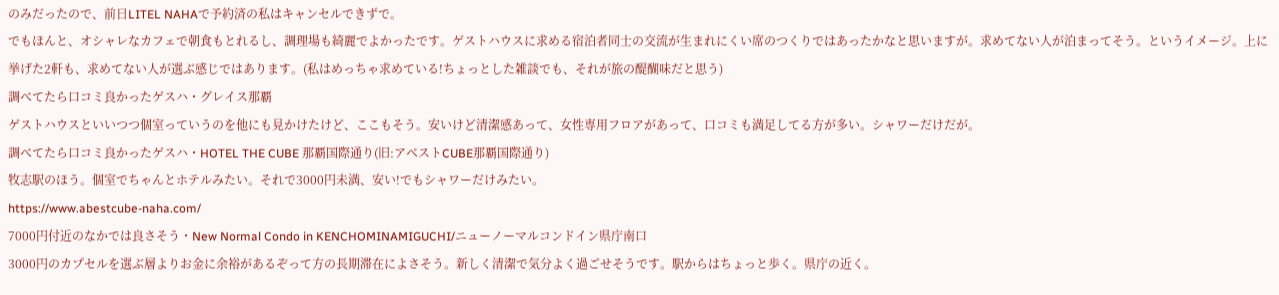のみだったので、前日LITEL NAHAで予約済の私はキャンセルできずで。
でもほんと、オシャレなカフェで朝食もとれるし、調理場も綺麗でよかったです。ゲストハウスに求める宿泊者同士の交流が生まれにくい席のつくりではあったかなと思いますが。求めてない人が泊まってそう。というイメージ。上に挙げた2軒も、求めてない人が選ぶ感じではあります。(私はめっちゃ求めている!ちょっとした雑談でも、それが旅の醍醐味だと思う)
調べてたら口コミ良かったゲスハ・グレイス那覇
ゲストハウスといいつつ個室っていうのを他にも見かけたけど、ここもそう。安いけど清潔感あって、女性専用フロアがあって、口コミも満足してる方が多い。シャワーだけだが。
調べてたら口コミ良かったゲスハ・HOTEL THE CUBE 那覇国際通り(旧:アベストCUBE那覇国際通り)
牧志駅のほう。個室でちゃんとホテルみたい。それで3000円未満、安い!でもシャワーだけみたい。
https://www.abestcube-naha.com/
7000円付近のなかでは良さそう・New Normal Condo in KENCHOMINAMIGUCHI/ニューノーマルコンドイン県庁南口
3000円のカプセルを選ぶ層よりお金に余裕があるぞって方の長期滞在によさそう。新しく清潔で気分よく過ごせそうです。駅からはちょっと歩く。県庁の近く。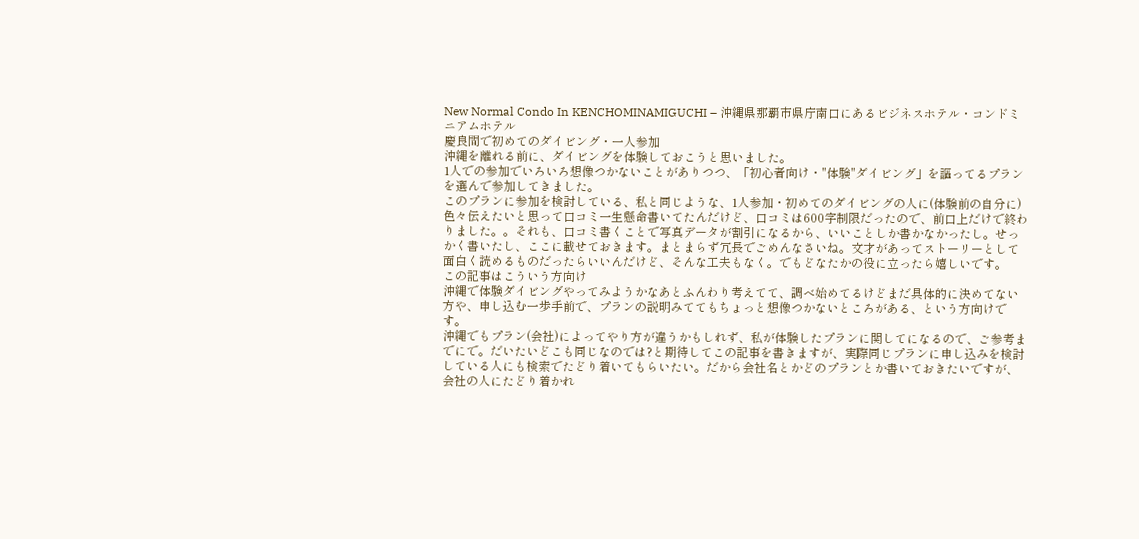New Normal Condo In KENCHOMINAMIGUCHI – 沖縄県那覇市県庁南口にあるビジネスホテル・コンドミニアムホテル
慶良間で初めてのダイビング・一人参加
沖縄を離れる前に、ダイビングを体験しておこうと思いました。
1人での参加でいろいろ想像つかないことがありつつ、「初心者向け・"体験"ダイビング」を謳ってるプランを選んで参加してきました。
このプランに参加を検討している、私と同じような、1人参加・初めてのダイビングの人に(体験前の自分に)色々伝えたいと思って口コミ一生懸命書いてたんだけど、口コミは600字制限だったので、前口上だけで終わりました。。それも、口コミ書くことで写真データが割引になるから、いいことしか書かなかったし。せっかく書いたし、ここに載せておきます。まとまらず冗長でごめんなさいね。文才があってストーリーとして面白く読めるものだったらいいんだけど、そんな工夫もなく。でもどなたかの役に立ったら嬉しいです。
この記事はこういう方向け
沖縄で体験ダイビングやってみようかなあとふんわり考えてて、調べ始めてるけどまだ具体的に決めてない方や、申し込む一歩手前で、プランの説明みててもちょっと想像つかないところがある、という方向けです。
沖縄でもプラン(会社)によってやり方が違うかもしれず、私が体験したプランに関してになるので、ご参考までにで。だいたいどこも同じなのでは?と期待してこの記事を書きますが、実際同じプランに申し込みを検討している人にも検索でたどり着いてもらいたい。だから会社名とかどのプランとか書いておきたいですが、会社の人にたどり着かれ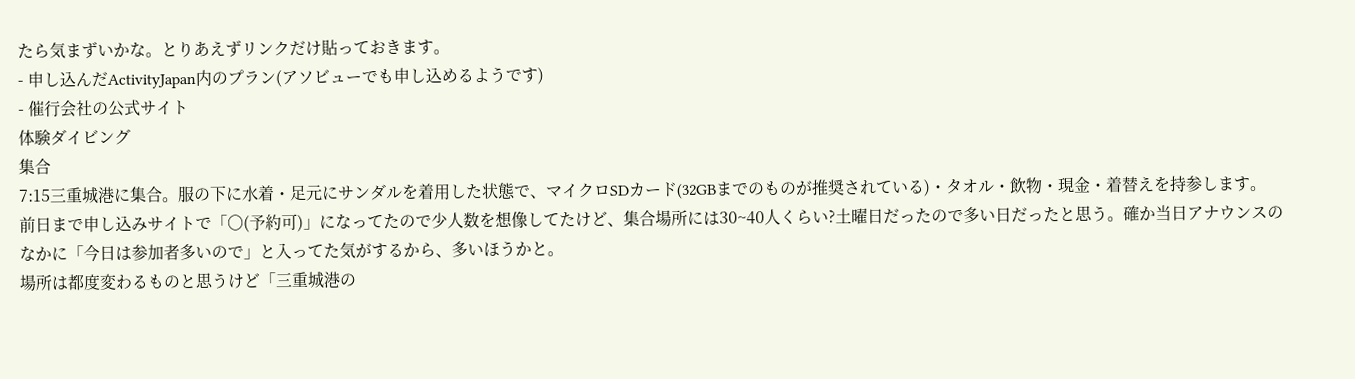たら気まずいかな。とりあえずリンクだけ貼っておきます。
- 申し込んだActivityJapan内のプラン(アソビューでも申し込めるようです)
- 催行会社の公式サイト
体験ダイビング
集合
7:15三重城港に集合。服の下に水着・足元にサンダルを着用した状態で、マイクロSDカード(32GBまでのものが推奨されている)・タオル・飲物・現金・着替えを持参します。
前日まで申し込みサイトで「〇(予約可)」になってたので少人数を想像してたけど、集合場所には30~40人くらい?土曜日だったので多い日だったと思う。確か当日アナウンスのなかに「今日は参加者多いので」と入ってた気がするから、多いほうかと。
場所は都度変わるものと思うけど「三重城港の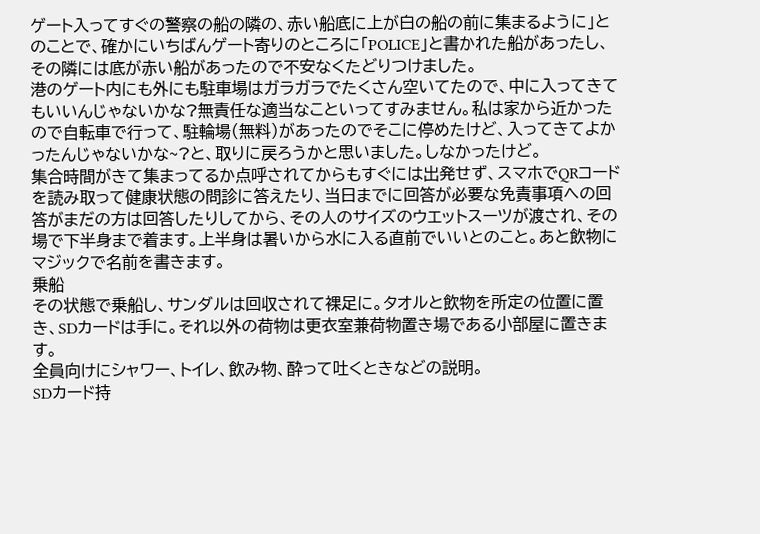ゲート入ってすぐの警察の船の隣の、赤い船底に上が白の船の前に集まるように」とのことで、確かにいちばんゲート寄りのところに「POLICE」と書かれた船があったし、その隣には底が赤い船があったので不安なくたどりつけました。
港のゲート内にも外にも駐車場はガラガラでたくさん空いてたので、中に入ってきてもいいんじゃないかな?無責任な適当なこといってすみません。私は家から近かったので自転車で行って、駐輪場(無料)があったのでそこに停めたけど、入ってきてよかったんじゃないかな~?と、取りに戻ろうかと思いました。しなかったけど。
集合時間がきて集まってるか点呼されてからもすぐには出発せず、スマホでQRコードを読み取って健康状態の問診に答えたり、当日までに回答が必要な免責事項への回答がまだの方は回答したりしてから、その人のサイズのウエットスーツが渡され、その場で下半身まで着ます。上半身は暑いから水に入る直前でいいとのこと。あと飲物にマジックで名前を書きます。
乗船
その状態で乗船し、サンダルは回収されて裸足に。タオルと飲物を所定の位置に置き、SDカードは手に。それ以外の荷物は更衣室兼荷物置き場である小部屋に置きます。
全員向けにシャワー、トイレ、飲み物、酔って吐くときなどの説明。
SDカード持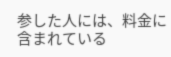参した人には、料金に含まれている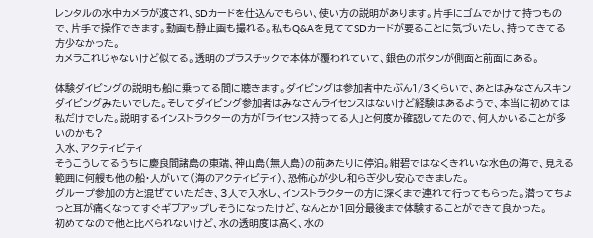レンタルの水中カメラが渡され、SDカードを仕込んでもらい、使い方の説明があります。片手にゴムでかけて持つもので、片手で操作できます。動画も静止画も撮れる。私もQ&Aを見ててSDカードが要ることに気づいたし、持ってきてる方少なかった。
カメラこれじゃないけど似てる。透明のプラスチックで本体が覆われていて、銀色のボタンが側面と前面にある。

体験ダイビングの説明も船に乗ってる間に聴きます。ダイビングは参加者中たぶん1/3くらいで、あとはみなさんスキンダイビングみたいでした。そしてダイビング参加者はみなさんライセンスはないけど経験はあるようで、本当に初めては私だけでした。説明するインストラクターの方が「ライセンス持ってる人」と何度か確認してたので、何人かいることが多いのかも?
入水、アクティビティ
そうこうしてるうちに慶良間諸島の東端、神山島(無人島)の前あたりに停泊。紺碧ではなくきれいな水色の海で、見える範囲に何艘も他の船・人がいて(海のアクティビティ)、恐怖心が少し和らぎ少し安心できました。
グループ参加の方と混ぜていただき、3人で入水し、インストラクターの方に深くまで連れて行ってもらった。潜ってちょっと耳が痛くなってすぐギブアップしそうになったけど、なんとか1回分最後まで体験することができて良かった。
初めてなので他と比べられないけど、水の透明度は高く、水の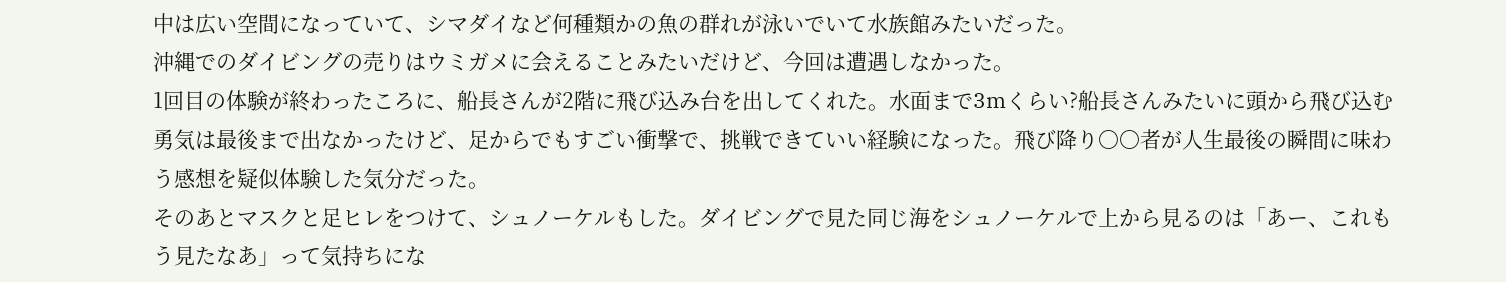中は広い空間になっていて、シマダイなど何種類かの魚の群れが泳いでいて水族館みたいだった。
沖縄でのダイビングの売りはウミガメに会えることみたいだけど、今回は遭遇しなかった。
1回目の体験が終わったころに、船長さんが2階に飛び込み台を出してくれた。水面まで3mくらい?船長さんみたいに頭から飛び込む勇気は最後まで出なかったけど、足からでもすごい衝撃で、挑戦できていい経験になった。飛び降り〇〇者が人生最後の瞬間に味わう感想を疑似体験した気分だった。
そのあとマスクと足ヒレをつけて、シュノーケルもした。ダイビングで見た同じ海をシュノーケルで上から見るのは「あー、これもう見たなあ」って気持ちにな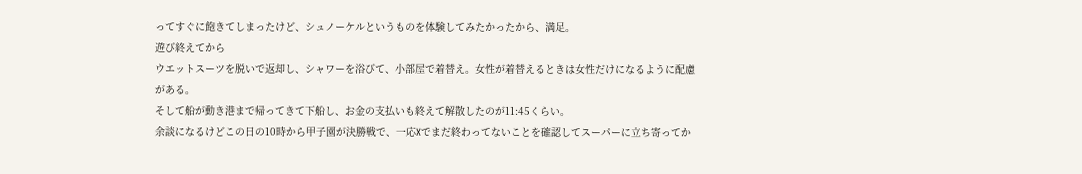ってすぐに飽きてしまったけど、シュノーケルというものを体験してみたかったから、満足。
遊び終えてから
ウエットスーツを脱いで返却し、シャワーを浴びて、小部屋で着替え。女性が着替えるときは女性だけになるように配慮がある。
そして船が動き港まで帰ってきて下船し、お金の支払いも終えて解散したのが11:45くらい。
余談になるけどこの日の10時から甲子園が決勝戦で、一応Xでまだ終わってないことを確認してスーパーに立ち寄ってか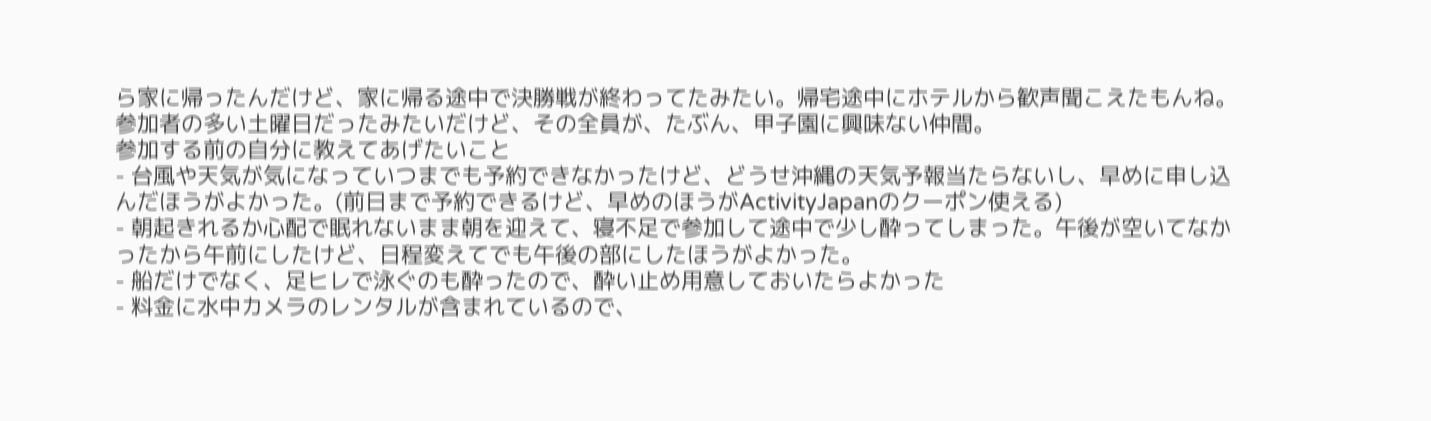ら家に帰ったんだけど、家に帰る途中で決勝戦が終わってたみたい。帰宅途中にホテルから歓声聞こえたもんね。参加者の多い土曜日だったみたいだけど、その全員が、たぶん、甲子園に興味ない仲間。
参加する前の自分に教えてあげたいこと
- 台風や天気が気になっていつまでも予約できなかったけど、どうせ沖縄の天気予報当たらないし、早めに申し込んだほうがよかった。(前日まで予約できるけど、早めのほうがActivityJapanのクーポン使える)
- 朝起きれるか心配で眠れないまま朝を迎えて、寝不足で参加して途中で少し酔ってしまった。午後が空いてなかったから午前にしたけど、日程変えてでも午後の部にしたほうがよかった。
- 船だけでなく、足ヒレで泳ぐのも酔ったので、酔い止め用意しておいたらよかった
- 料金に水中カメラのレンタルが含まれているので、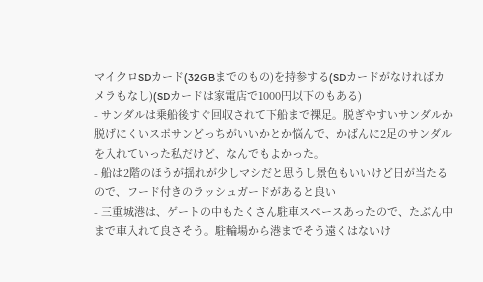マイクロSDカード(32GBまでのもの)を持参する(SDカードがなければカメラもなし)(SDカードは家電店で1000円以下のもある)
- サンダルは乗船後すぐ回収されて下船まで裸足。脱ぎやすいサンダルか脱げにくいスポサンどっちがいいかとか悩んで、かばんに2足のサンダルを入れていった私だけど、なんでもよかった。
- 船は2階のほうが揺れが少しマシだと思うし景色もいいけど日が当たるので、フード付きのラッシュガードがあると良い
- 三重城港は、ゲートの中もたくさん駐車スペースあったので、たぶん中まで車入れて良さそう。駐輪場から港までそう遠くはないけ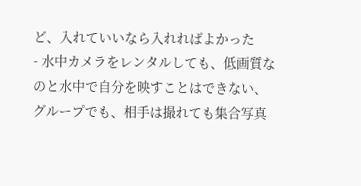ど、入れていいなら入れればよかった
- 水中カメラをレンタルしても、低画質なのと水中で自分を映すことはできない、グループでも、相手は撮れても集合写真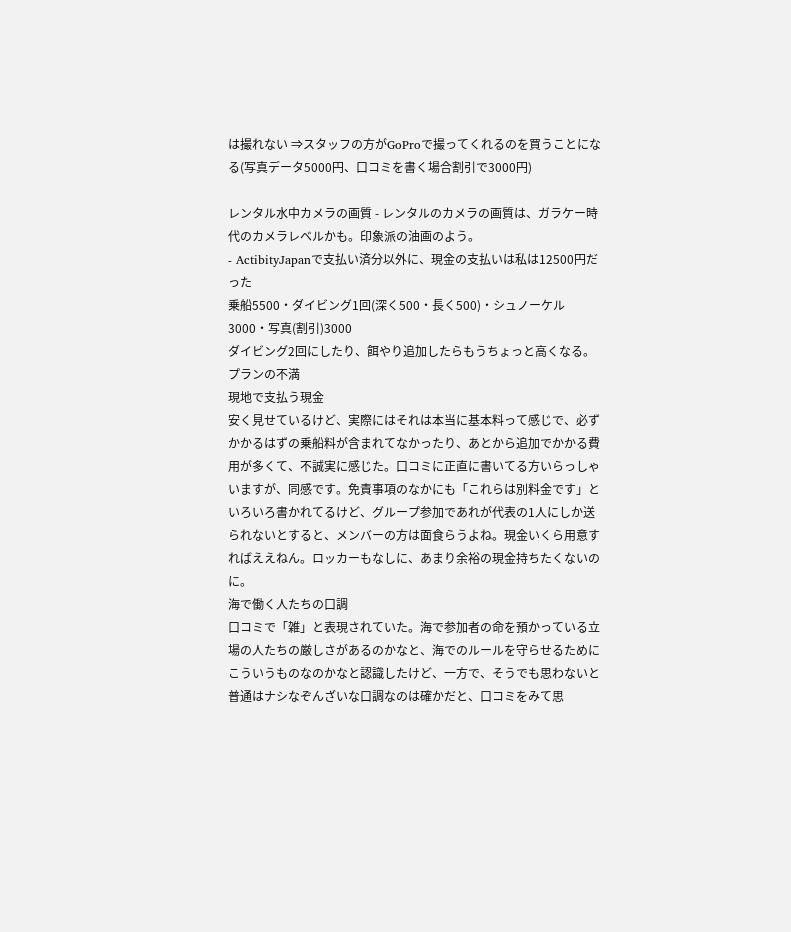は撮れない ⇒スタッフの方がGoProで撮ってくれるのを買うことになる(写真データ5000円、口コミを書く場合割引で3000円)

レンタル水中カメラの画質 - レンタルのカメラの画質は、ガラケー時代のカメラレベルかも。印象派の油画のよう。
- ActibityJapanで支払い済分以外に、現金の支払いは私は12500円だった
乗船5500・ダイビング1回(深く500・長く500)・シュノーケル3000・写真(割引)3000
ダイビング2回にしたり、餌やり追加したらもうちょっと高くなる。
プランの不満
現地で支払う現金
安く見せているけど、実際にはそれは本当に基本料って感じで、必ずかかるはずの乗船料が含まれてなかったり、あとから追加でかかる費用が多くて、不誠実に感じた。口コミに正直に書いてる方いらっしゃいますが、同感です。免責事項のなかにも「これらは別料金です」といろいろ書かれてるけど、グループ参加であれが代表の1人にしか送られないとすると、メンバーの方は面食らうよね。現金いくら用意すればええねん。ロッカーもなしに、あまり余裕の現金持ちたくないのに。
海で働く人たちの口調
口コミで「雑」と表現されていた。海で参加者の命を預かっている立場の人たちの厳しさがあるのかなと、海でのルールを守らせるためにこういうものなのかなと認識したけど、一方で、そうでも思わないと普通はナシなぞんざいな口調なのは確かだと、口コミをみて思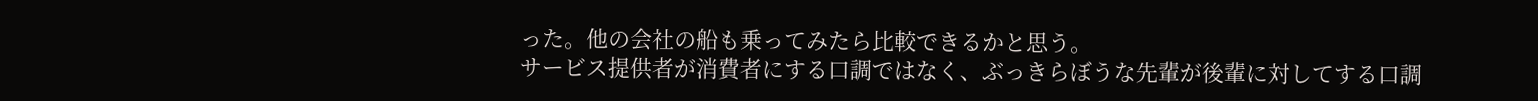った。他の会社の船も乗ってみたら比較できるかと思う。
サービス提供者が消費者にする口調ではなく、ぶっきらぼうな先輩が後輩に対してする口調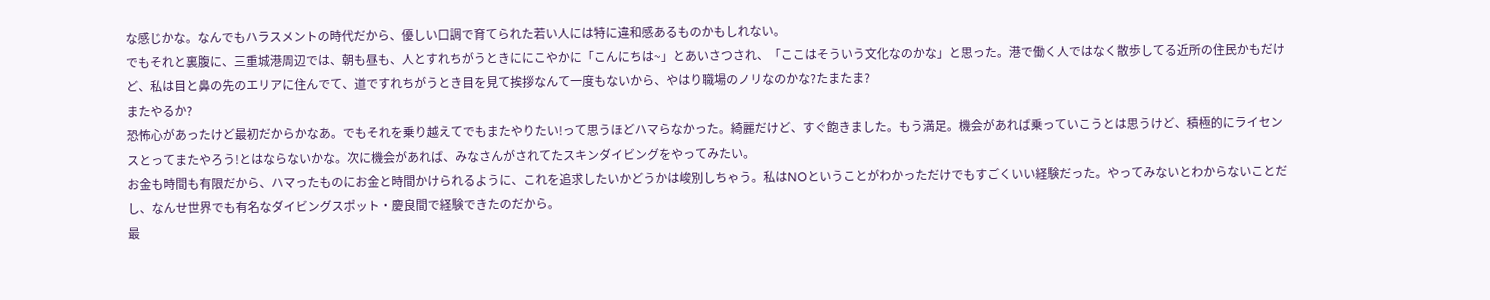な感じかな。なんでもハラスメントの時代だから、優しい口調で育てられた若い人には特に違和感あるものかもしれない。
でもそれと裏腹に、三重城港周辺では、朝も昼も、人とすれちがうときににこやかに「こんにちは~」とあいさつされ、「ここはそういう文化なのかな」と思った。港で働く人ではなく散歩してる近所の住民かもだけど、私は目と鼻の先のエリアに住んでて、道ですれちがうとき目を見て挨拶なんて一度もないから、やはり職場のノリなのかな?たまたま?
またやるか?
恐怖心があったけど最初だからかなあ。でもそれを乗り越えてでもまたやりたい!って思うほどハマらなかった。綺麗だけど、すぐ飽きました。もう満足。機会があれば乗っていこうとは思うけど、積極的にライセンスとってまたやろう!とはならないかな。次に機会があれば、みなさんがされてたスキンダイビングをやってみたい。
お金も時間も有限だから、ハマったものにお金と時間かけられるように、これを追求したいかどうかは峻別しちゃう。私はNOということがわかっただけでもすごくいい経験だった。やってみないとわからないことだし、なんせ世界でも有名なダイビングスポット・慶良間で経験できたのだから。
最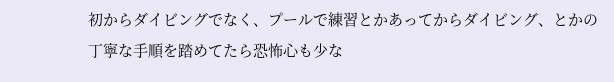初からダイビングでなく、プールで練習とかあってからダイビング、とかの丁寧な手順を踏めてたら恐怖心も少な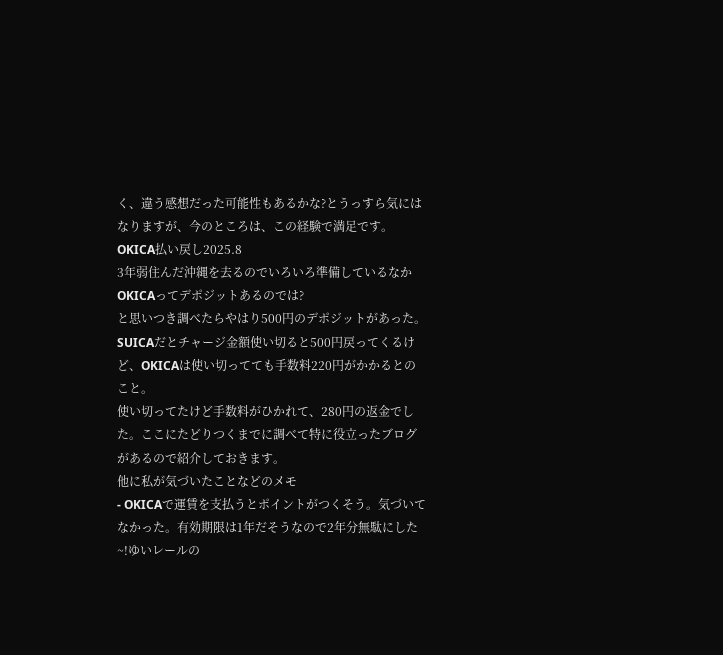く、違う感想だった可能性もあるかな?とうっすら気にはなりますが、今のところは、この経験で満足です。
OKICA払い戻し2025.8
3年弱住んだ沖縄を去るのでいろいろ準備しているなか
OKICAってデポジットあるのでは?
と思いつき調べたらやはり500円のデポジットがあった。SUICAだとチャージ金額使い切ると500円戻ってくるけど、OKICAは使い切ってても手数料220円がかかるとのこと。
使い切ってたけど手数料がひかれて、280円の返金でした。ここにたどりつくまでに調べて特に役立ったブログがあるので紹介しておきます。
他に私が気づいたことなどのメモ
- OKICAで運賃を支払うとポイントがつくそう。気づいてなかった。有効期限は1年だそうなので2年分無駄にした~!ゆいレールの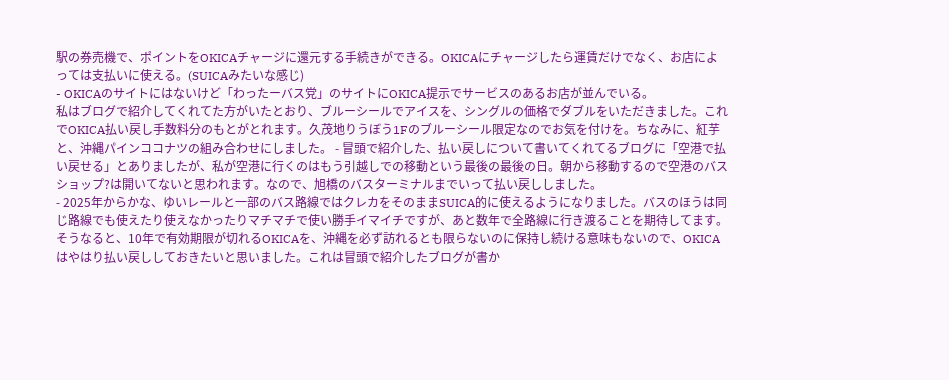駅の券売機で、ポイントをOKICAチャージに還元する手続きができる。OKICAにチャージしたら運賃だけでなく、お店によっては支払いに使える。(SUICAみたいな感じ)
- OKICAのサイトにはないけど「わったーバス党」のサイトにOKICA提示でサービスのあるお店が並んでいる。
私はブログで紹介してくれてた方がいたとおり、ブルーシールでアイスを、シングルの価格でダブルをいただきました。これでOKICA払い戻し手数料分のもとがとれます。久茂地りうぼう1Fのブルーシール限定なのでお気を付けを。ちなみに、紅芋と、沖縄パインココナツの組み合わせにしました。 - 冒頭で紹介した、払い戻しについて書いてくれてるブログに「空港で払い戻せる」とありましたが、私が空港に行くのはもう引越しでの移動という最後の最後の日。朝から移動するので空港のバスショップ?は開いてないと思われます。なので、旭橋のバスターミナルまでいって払い戻ししました。
- 2025年からかな、ゆいレールと一部のバス路線ではクレカをそのままSUICA的に使えるようになりました。バスのほうは同じ路線でも使えたり使えなかったりマチマチで使い勝手イマイチですが、あと数年で全路線に行き渡ることを期待してます。そうなると、10年で有効期限が切れるOKICAを、沖縄を必ず訪れるとも限らないのに保持し続ける意味もないので、OKICAはやはり払い戻ししておきたいと思いました。これは冒頭で紹介したブログが書か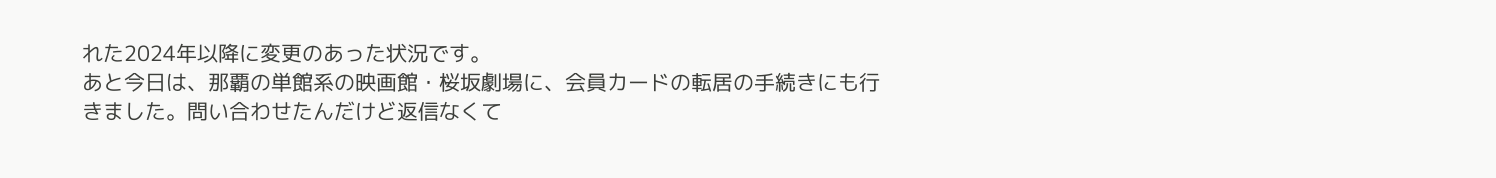れた2024年以降に変更のあった状況です。
あと今日は、那覇の単館系の映画館・桜坂劇場に、会員カードの転居の手続きにも行きました。問い合わせたんだけど返信なくて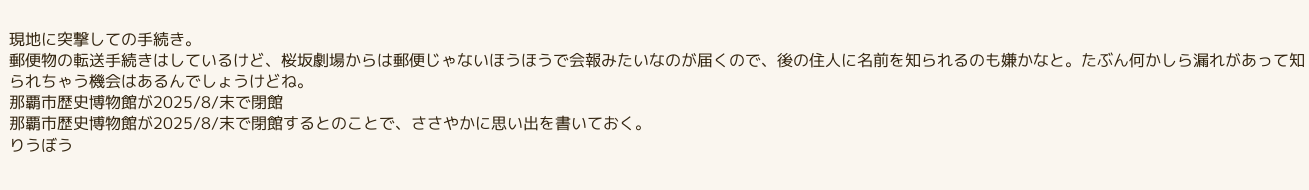現地に突撃しての手続き。
郵便物の転送手続きはしているけど、桜坂劇場からは郵便じゃないほうほうで会報みたいなのが届くので、後の住人に名前を知られるのも嫌かなと。たぶん何かしら漏れがあって知られちゃう機会はあるんでしょうけどね。
那覇市歴史博物館が2025/8/末で閉館
那覇市歴史博物館が2025/8/末で閉館するとのことで、ささやかに思い出を書いておく。
りうぼう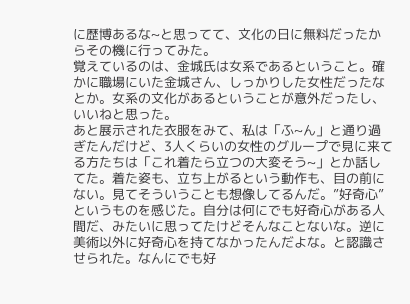に歴博あるな~と思ってて、文化の日に無料だったからその機に行ってみた。
覚えているのは、金城氏は女系であるということ。確かに職場にいた金城さん、しっかりした女性だったなとか。女系の文化があるということが意外だったし、いいねと思った。
あと展示された衣服をみて、私は「ふ~ん」と通り過ぎたんだけど、3人くらいの女性のグループで見に来てる方たちは「これ着たら立つの大変そう~」とか話してた。着た姿も、立ち上がるという動作も、目の前にない。見てそういうことも想像してるんだ。”好奇心”というものを感じた。自分は何にでも好奇心がある人間だ、みたいに思ってたけどそんなことないな。逆に美術以外に好奇心を持てなかったんだよな。と認識させられた。なんにでも好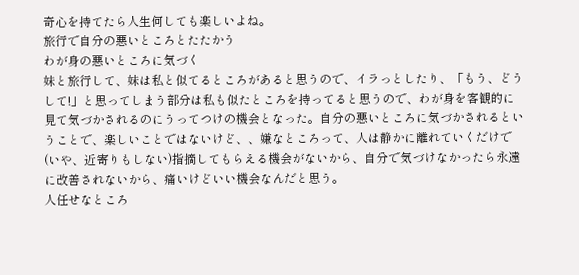奇心を持てたら人生何しても楽しいよね。
旅行で自分の悪いところとたたかう
わが身の悪いところに気づく
妹と旅行して、妹は私と似てるところがあると思うので、イラっとしたり、「もう、どうして!」と思ってしまう部分は私も似たところを持ってると思うので、わが身を客観的に見て気づかされるのにうってつけの機会となった。自分の悪いところに気づかされるということで、楽しいことではないけど、、嫌なところって、人は静かに離れていくだけで(いや、近寄りもしない)指摘してもらえる機会がないから、自分で気づけなかったら永遠に改善されないから、痛いけどいい機会なんだと思う。
人任せなところ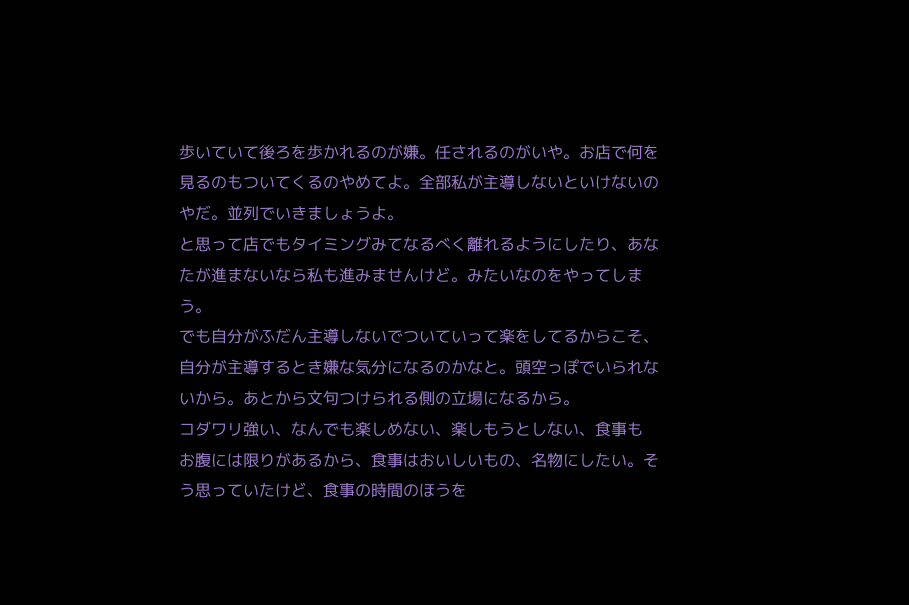歩いていて後ろを歩かれるのが嫌。任されるのがいや。お店で何を見るのもついてくるのやめてよ。全部私が主導しないといけないのやだ。並列でいきましょうよ。
と思って店でもタイミングみてなるべく離れるようにしたり、あなたが進まないなら私も進みませんけど。みたいなのをやってしまう。
でも自分がふだん主導しないでついていって楽をしてるからこそ、自分が主導するとき嫌な気分になるのかなと。頭空っぽでいられないから。あとから文句つけられる側の立場になるから。
コダワリ強い、なんでも楽しめない、楽しもうとしない、食事も
お腹には限りがあるから、食事はおいしいもの、名物にしたい。そう思っていたけど、食事の時間のほうを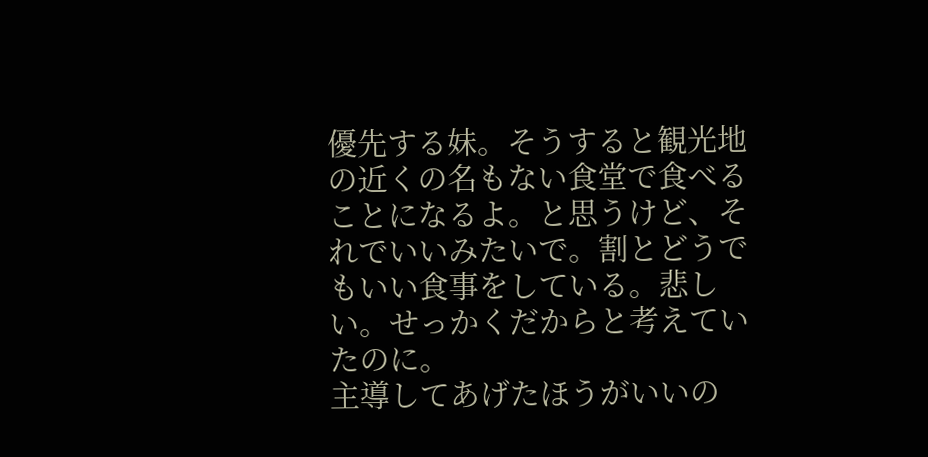優先する妹。そうすると観光地の近くの名もない食堂で食べることになるよ。と思うけど、それでいいみたいで。割とどうでもいい食事をしている。悲しい。せっかくだからと考えていたのに。
主導してあげたほうがいいの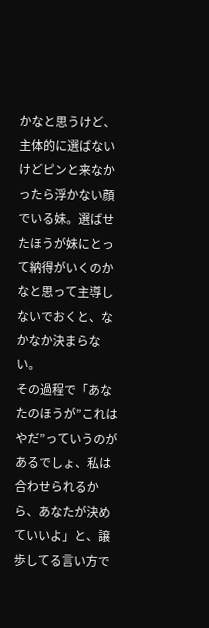かなと思うけど、主体的に選ばないけどピンと来なかったら浮かない顔でいる妹。選ばせたほうが妹にとって納得がいくのかなと思って主導しないでおくと、なかなか決まらない。
その過程で「あなたのほうが”これはやだ”っていうのがあるでしょ、私は合わせられるから、あなたが決めていいよ」と、譲歩してる言い方で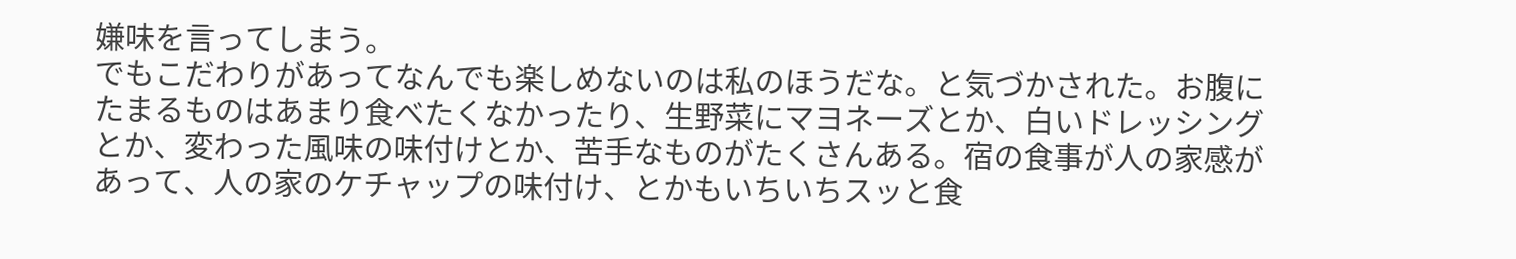嫌味を言ってしまう。
でもこだわりがあってなんでも楽しめないのは私のほうだな。と気づかされた。お腹にたまるものはあまり食べたくなかったり、生野菜にマヨネーズとか、白いドレッシングとか、変わった風味の味付けとか、苦手なものがたくさんある。宿の食事が人の家感があって、人の家のケチャップの味付け、とかもいちいちスッと食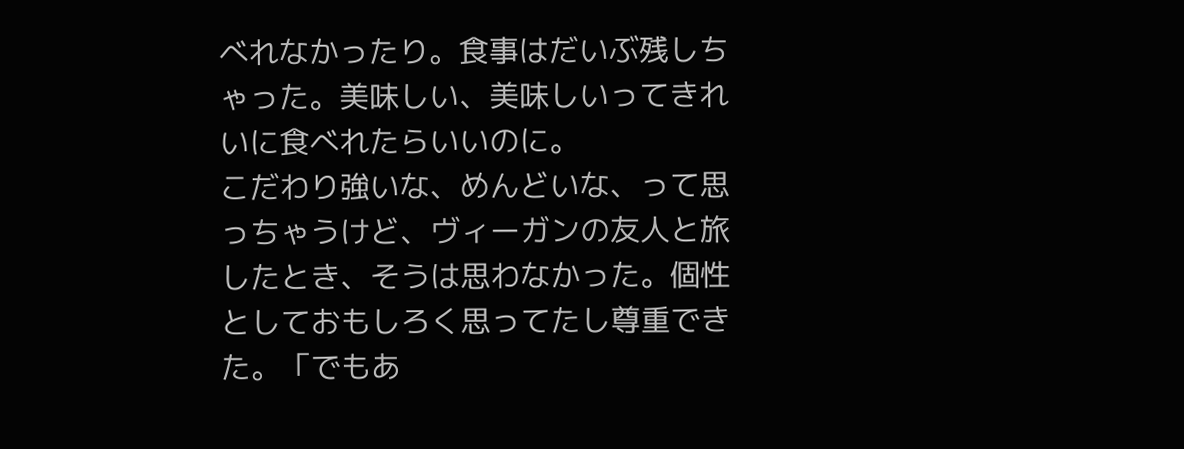べれなかったり。食事はだいぶ残しちゃった。美味しい、美味しいってきれいに食べれたらいいのに。
こだわり強いな、めんどいな、って思っちゃうけど、ヴィーガンの友人と旅したとき、そうは思わなかった。個性としておもしろく思ってたし尊重できた。「でもあ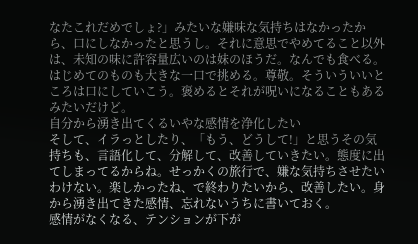なたこれだめでしょ?」みたいな嫌味な気持ちはなかったから、口にしなかったと思うし。それに意思でやめてること以外は、未知の味に許容量広いのは妹のほうだ。なんでも食べる。はじめてのものも大きな一口で挑める。尊敬。そういういいところは口にしていこう。褒めるとそれが呪いになることもあるみたいだけど。
自分から湧き出てくるいやな感情を浄化したい
そして、イラっとしたり、「もう、どうして!」と思うその気持ちも、言語化して、分解して、改善していきたい。態度に出てしまってるからね。せっかくの旅行で、嫌な気持ちさせたいわけない。楽しかったね、で終わりたいから、改善したい。身から湧き出てきた感情、忘れないうちに書いておく。
感情がなくなる、テンションが下が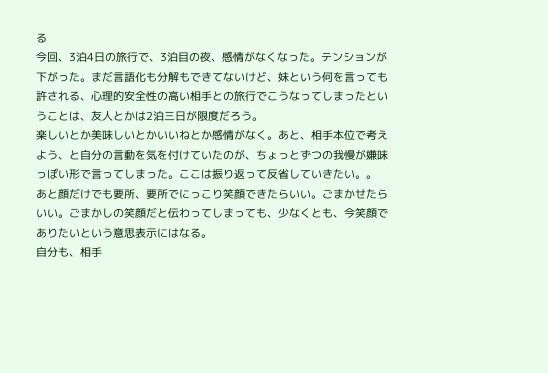る
今回、3泊4日の旅行で、3泊目の夜、感情がなくなった。テンションが下がった。まだ言語化も分解もできてないけど、妹という何を言っても許される、心理的安全性の高い相手との旅行でこうなってしまったということは、友人とかは2泊三日が限度だろう。
楽しいとか美味しいとかいいねとか感情がなく。あと、相手本位で考えよう、と自分の言動を気を付けていたのが、ちょっとずつの我慢が嫌味っぽい形で言ってしまった。ここは振り返って反省していきたい。。
あと顔だけでも要所、要所でにっこり笑顔できたらいい。ごまかせたらいい。ごまかしの笑顔だと伝わってしまっても、少なくとも、今笑顔でありたいという意思表示にはなる。
自分も、相手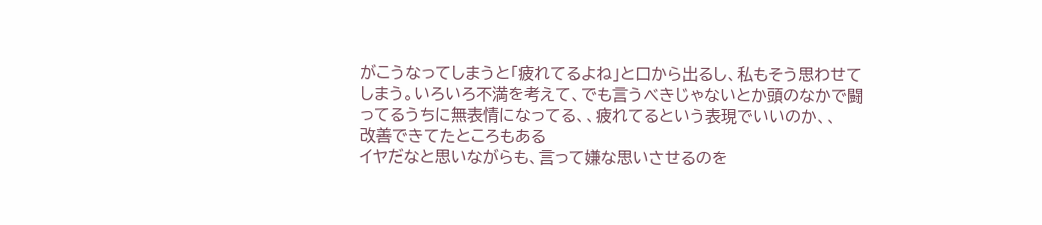がこうなってしまうと「疲れてるよね」と口から出るし、私もそう思わせてしまう。いろいろ不満を考えて、でも言うべきじゃないとか頭のなかで闘ってるうちに無表情になってる、、疲れてるという表現でいいのか、、
改善できてたところもある
イヤだなと思いながらも、言って嫌な思いさせるのを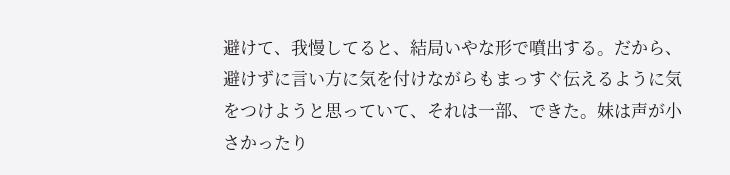避けて、我慢してると、結局いやな形で噴出する。だから、避けずに言い方に気を付けながらもまっすぐ伝えるように気をつけようと思っていて、それは一部、できた。妹は声が小さかったり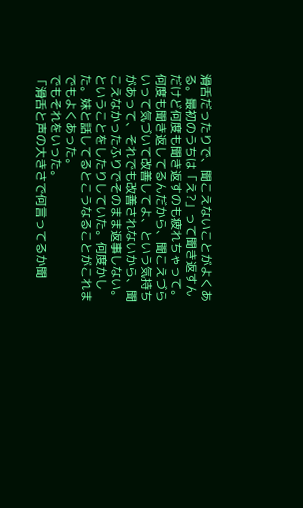滑舌だったりで、聞こえないことがよくある。最初のうちは「え?」って聞き返すんだけど何度も聞き返すのも疲れちゃって。何度も聞き返してるんだから、聞こえづらいって気づいて改善してよ、という気持ちがあって、それでも改善されないから、聞こえなかったふりでそのまま返事しない。ということをしたりしていた。何度かした。妹と話してるとこうなることがこれまでもよくあった。
でもそれをいった。
「滑舌と声の大きさで何言ってるか聞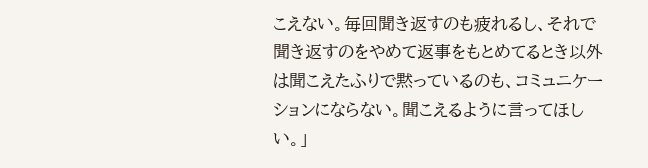こえない。毎回聞き返すのも疲れるし、それで聞き返すのをやめて返事をもとめてるとき以外は聞こえたふりで黙っているのも、コミュニケーションにならない。聞こえるように言ってほしい。」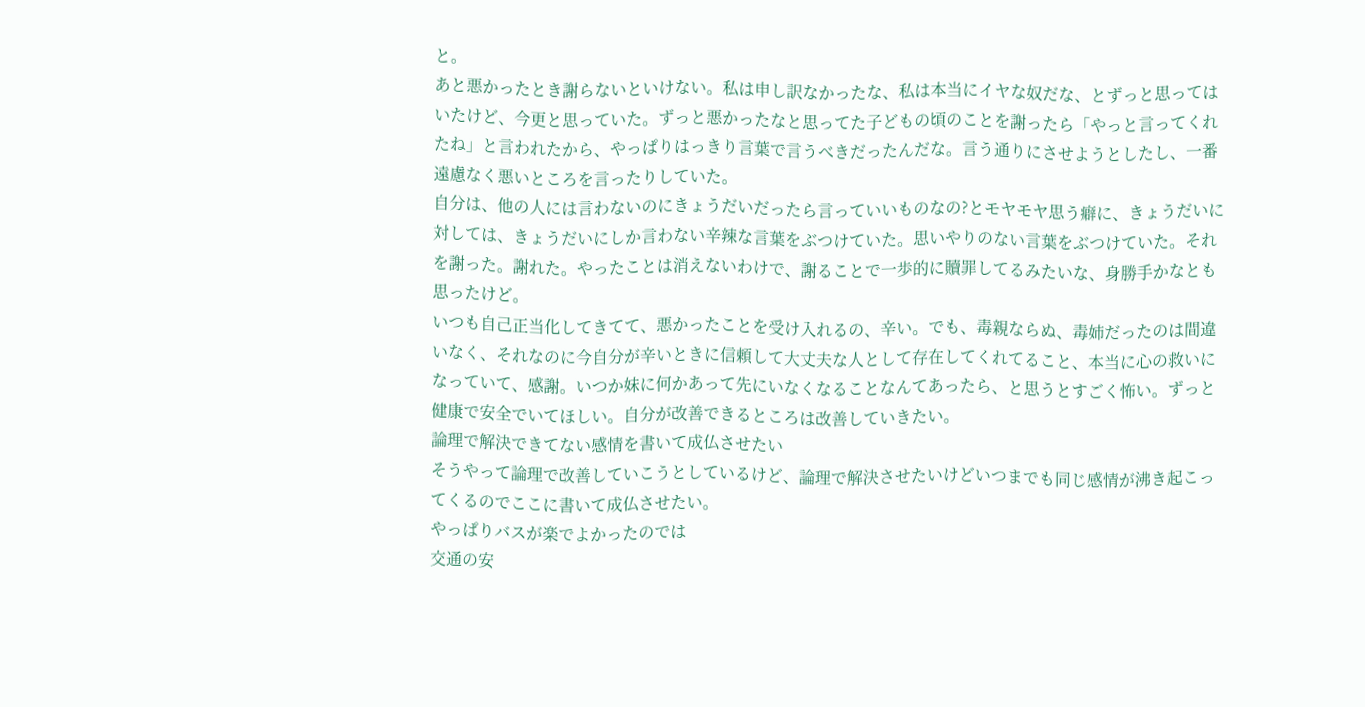と。
あと悪かったとき謝らないといけない。私は申し訳なかったな、私は本当にイヤな奴だな、とずっと思ってはいたけど、今更と思っていた。ずっと悪かったなと思ってた子どもの頃のことを謝ったら「やっと言ってくれたね」と言われたから、やっぱりはっきり言葉で言うべきだったんだな。言う通りにさせようとしたし、一番遠慮なく悪いところを言ったりしていた。
自分は、他の人には言わないのにきょうだいだったら言っていいものなの?とモヤモヤ思う癖に、きょうだいに対しては、きょうだいにしか言わない辛辣な言葉をぶつけていた。思いやりのない言葉をぶつけていた。それを謝った。謝れた。やったことは消えないわけで、謝ることで一歩的に贖罪してるみたいな、身勝手かなとも思ったけど。
いつも自己正当化してきてて、悪かったことを受け入れるの、辛い。でも、毒親ならぬ、毒姉だったのは間違いなく、それなのに今自分が辛いときに信頼して大丈夫な人として存在してくれてること、本当に心の救いになっていて、感謝。いつか妹に何かあって先にいなくなることなんてあったら、と思うとすごく怖い。ずっと健康で安全でいてほしい。自分が改善できるところは改善していきたい。
論理で解決できてない感情を書いて成仏させたい
そうやって論理で改善していこうとしているけど、論理で解決させたいけどいつまでも同じ感情が沸き起こってくるのでここに書いて成仏させたい。
やっぱりバスが楽でよかったのでは
交通の安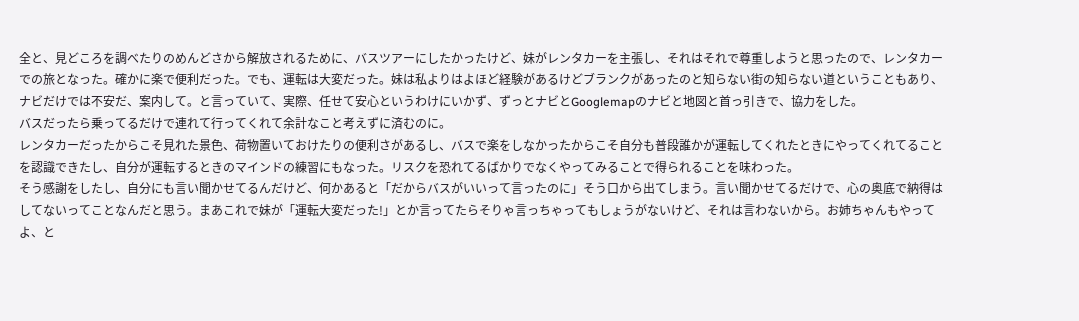全と、見どころを調べたりのめんどさから解放されるために、バスツアーにしたかったけど、妹がレンタカーを主張し、それはそれで尊重しようと思ったので、レンタカーでの旅となった。確かに楽で便利だった。でも、運転は大変だった。妹は私よりはよほど経験があるけどブランクがあったのと知らない街の知らない道ということもあり、ナビだけでは不安だ、案内して。と言っていて、実際、任せて安心というわけにいかず、ずっとナビとGooglemapのナビと地図と首っ引きで、協力をした。
バスだったら乗ってるだけで連れて行ってくれて余計なこと考えずに済むのに。
レンタカーだったからこそ見れた景色、荷物置いておけたりの便利さがあるし、バスで楽をしなかったからこそ自分も普段誰かが運転してくれたときにやってくれてることを認識できたし、自分が運転するときのマインドの練習にもなった。リスクを恐れてるばかりでなくやってみることで得られることを味わった。
そう感謝をしたし、自分にも言い聞かせてるんだけど、何かあると「だからバスがいいって言ったのに」そう口から出てしまう。言い聞かせてるだけで、心の奥底で納得はしてないってことなんだと思う。まあこれで妹が「運転大変だった!」とか言ってたらそりゃ言っちゃってもしょうがないけど、それは言わないから。お姉ちゃんもやってよ、と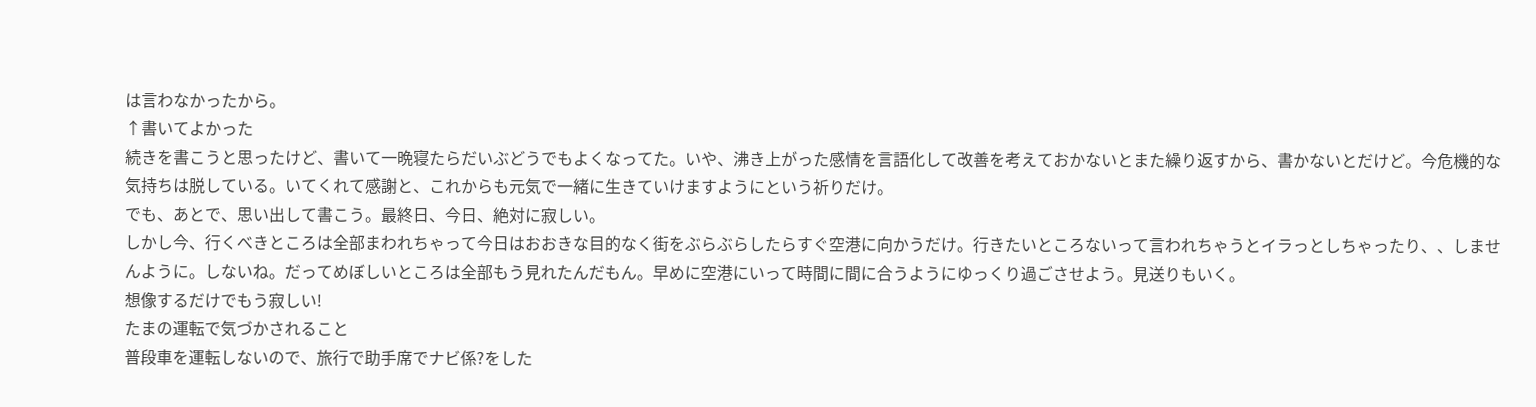は言わなかったから。
↑書いてよかった
続きを書こうと思ったけど、書いて一晩寝たらだいぶどうでもよくなってた。いや、沸き上がった感情を言語化して改善を考えておかないとまた繰り返すから、書かないとだけど。今危機的な気持ちは脱している。いてくれて感謝と、これからも元気で一緒に生きていけますようにという祈りだけ。
でも、あとで、思い出して書こう。最終日、今日、絶対に寂しい。
しかし今、行くべきところは全部まわれちゃって今日はおおきな目的なく街をぶらぶらしたらすぐ空港に向かうだけ。行きたいところないって言われちゃうとイラっとしちゃったり、、しませんように。しないね。だってめぼしいところは全部もう見れたんだもん。早めに空港にいって時間に間に合うようにゆっくり過ごさせよう。見送りもいく。
想像するだけでもう寂しい!
たまの運転で気づかされること
普段車を運転しないので、旅行で助手席でナビ係?をした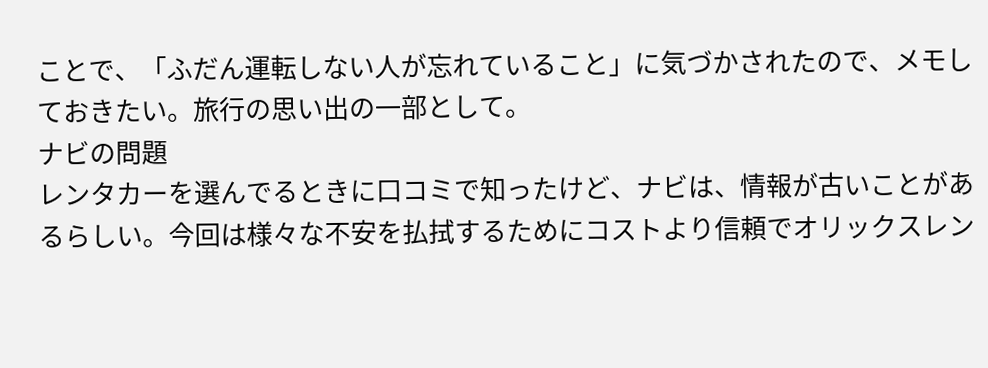ことで、「ふだん運転しない人が忘れていること」に気づかされたので、メモしておきたい。旅行の思い出の一部として。
ナビの問題
レンタカーを選んでるときに口コミで知ったけど、ナビは、情報が古いことがあるらしい。今回は様々な不安を払拭するためにコストより信頼でオリックスレン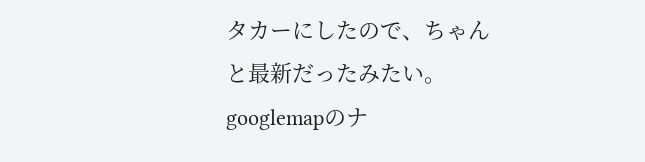タカーにしたので、ちゃんと最新だったみたい。googlemapのナ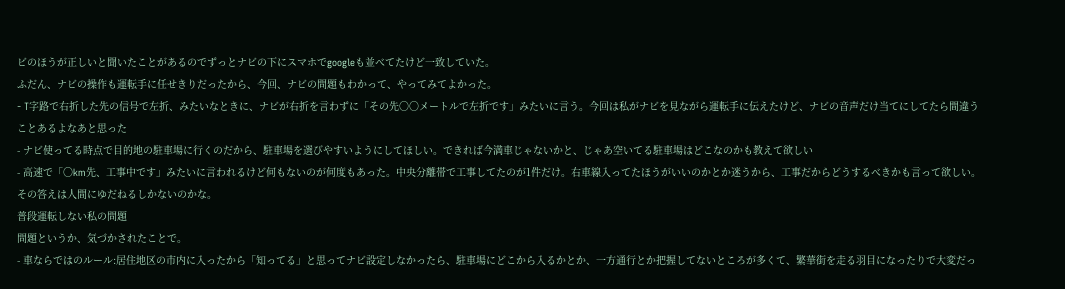ビのほうが正しいと聞いたことがあるのでずっとナビの下にスマホでgoogleも並べてたけど一致していた。
ふだん、ナビの操作も運転手に任せきりだったから、今回、ナビの問題もわかって、やってみてよかった。
- T字路で右折した先の信号で左折、みたいなときに、ナビが右折を言わずに「その先〇〇メートルで左折です」みたいに言う。今回は私がナビを見ながら運転手に伝えたけど、ナビの音声だけ当てにしてたら間違うことあるよなあと思った
- ナビ使ってる時点で目的地の駐車場に行くのだから、駐車場を選びやすいようにしてほしい。できれば今満車じゃないかと、じゃあ空いてる駐車場はどこなのかも教えて欲しい
- 高速で「〇km先、工事中です」みたいに言われるけど何もないのが何度もあった。中央分離帯で工事してたのが1件だけ。右車線入ってたほうがいいのかとか迷うから、工事だからどうするべきかも言って欲しい。その答えは人間にゆだねるしかないのかな。
普段運転しない私の問題
問題というか、気づかされたことで。
- 車ならではのルール:居住地区の市内に入ったから「知ってる」と思ってナビ設定しなかったら、駐車場にどこから入るかとか、一方通行とか把握してないところが多くて、繁華街を走る羽目になったりで大変だっ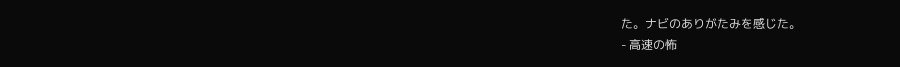た。ナビのありがたみを感じた。
- 高速の怖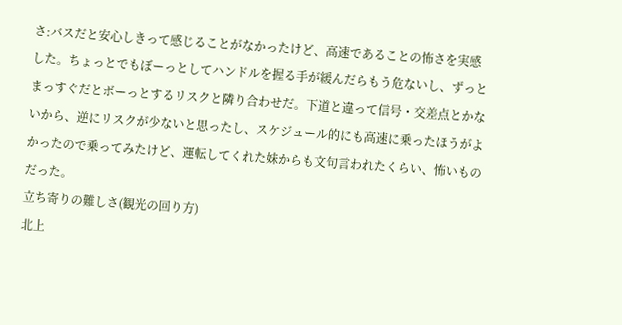さ:バスだと安心しきって感じることがなかったけど、高速であることの怖さを実感した。ちょっとでもぼーっとしてハンドルを握る手が緩んだらもう危ないし、ずっとまっすぐだとボーっとするリスクと隣り合わせだ。下道と違って信号・交差点とかないから、逆にリスクが少ないと思ったし、スケジュール的にも高速に乗ったほうがよかったので乗ってみたけど、運転してくれた妹からも文句言われたくらい、怖いものだった。
立ち寄りの難しさ(観光の回り方)
北上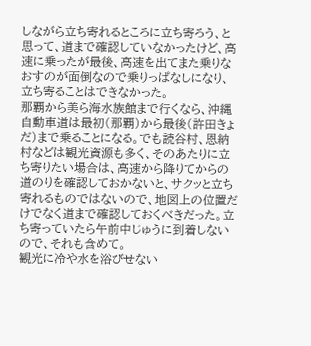しながら立ち寄れるところに立ち寄ろう、と思って、道まで確認していなかったけど、高速に乗ったが最後、高速を出てまた乗りなおすのが面倒なので乗りっぱなしになり、立ち寄ることはできなかった。
那覇から美ら海水族館まで行くなら、沖縄自動車道は最初(那覇)から最後(許田きょだ)まで乗ることになる。でも読谷村、恩納村などは観光資源も多く、そのあたりに立ち寄りたい場合は、高速から降りてからの道のりを確認しておかないと、サクッと立ち寄れるものではないので、地図上の位置だけでなく道まで確認しておくべきだった。立ち寄っていたら午前中じゅうに到着しないので、それも含めて。
観光に冷や水を浴びせない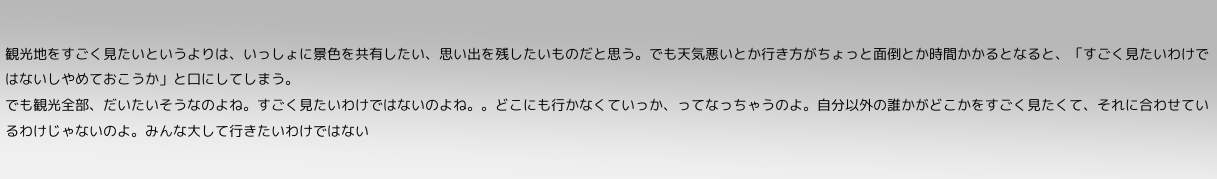観光地をすごく見たいというよりは、いっしょに景色を共有したい、思い出を残したいものだと思う。でも天気悪いとか行き方がちょっと面倒とか時間かかるとなると、「すごく見たいわけではないしやめておこうか」と口にしてしまう。
でも観光全部、だいたいそうなのよね。すごく見たいわけではないのよね。。どこにも行かなくていっか、ってなっちゃうのよ。自分以外の誰かがどこかをすごく見たくて、それに合わせているわけじゃないのよ。みんな大して行きたいわけではない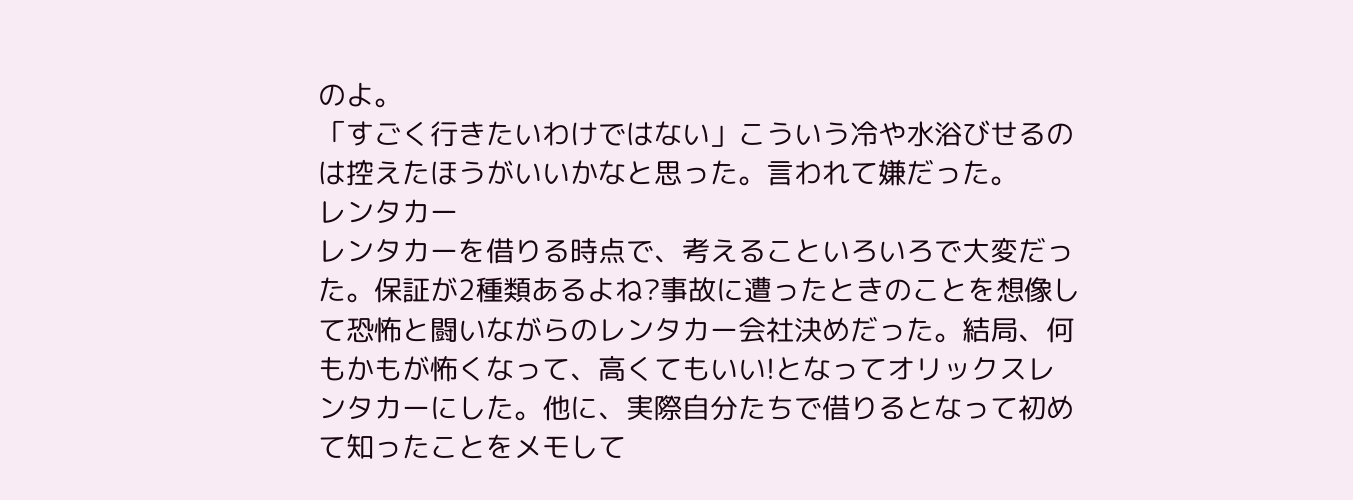のよ。
「すごく行きたいわけではない」こういう冷や水浴びせるのは控えたほうがいいかなと思った。言われて嫌だった。
レンタカー
レンタカーを借りる時点で、考えることいろいろで大変だった。保証が2種類あるよね?事故に遭ったときのことを想像して恐怖と闘いながらのレンタカー会社決めだった。結局、何もかもが怖くなって、高くてもいい!となってオリックスレンタカーにした。他に、実際自分たちで借りるとなって初めて知ったことをメモして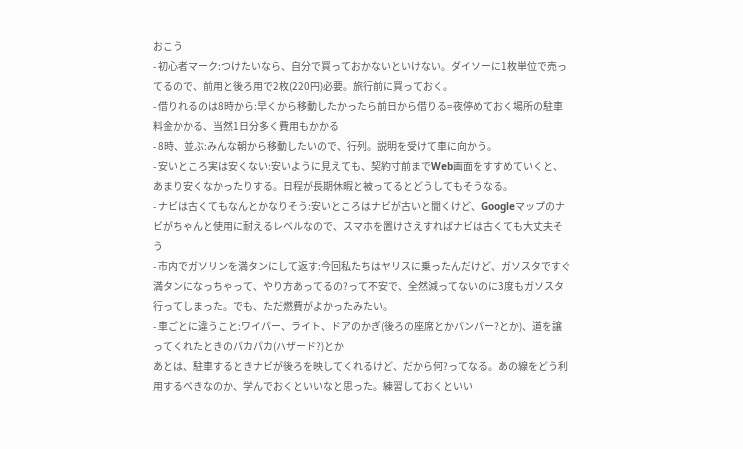おこう
- 初心者マーク:つけたいなら、自分で買っておかないといけない。ダイソーに1枚単位で売ってるので、前用と後ろ用で2枚(220円)必要。旅行前に買っておく。
- 借りれるのは8時から:早くから移動したかったら前日から借りる=夜停めておく場所の駐車料金かかる、当然1日分多く費用もかかる
- 8時、並ぶ:みんな朝から移動したいので、行列。説明を受けて車に向かう。
- 安いところ実は安くない:安いように見えても、契約寸前までWeb画面をすすめていくと、あまり安くなかったりする。日程が長期休暇と被ってるとどうしてもそうなる。
- ナビは古くてもなんとかなりそう:安いところはナビが古いと聞くけど、Googleマップのナビがちゃんと使用に耐えるレベルなので、スマホを置けさえすればナビは古くても大丈夫そう
- 市内でガソリンを満タンにして返す:今回私たちはヤリスに乗ったんだけど、ガソスタですぐ満タンになっちゃって、やり方あってるの?って不安で、全然減ってないのに3度もガソスタ行ってしまった。でも、ただ燃費がよかったみたい。
- 車ごとに違うこと:ワイパー、ライト、ドアのかぎ(後ろの座席とかバンパー?とか)、道を譲ってくれたときのパカパカ(ハザード?)とか
あとは、駐車するときナビが後ろを映してくれるけど、だから何?ってなる。あの線をどう利用するべきなのか、学んでおくといいなと思った。練習しておくといい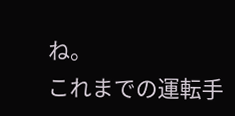ね。
これまでの運転手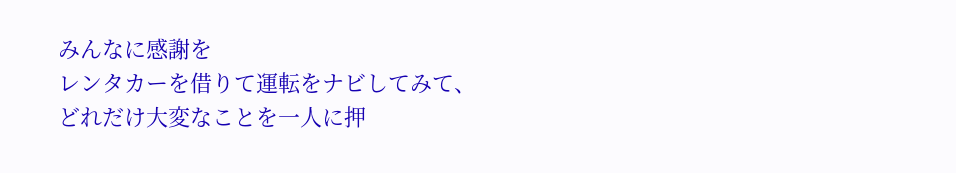みんなに感謝を
レンタカーを借りて運転をナビしてみて、どれだけ大変なことを一人に押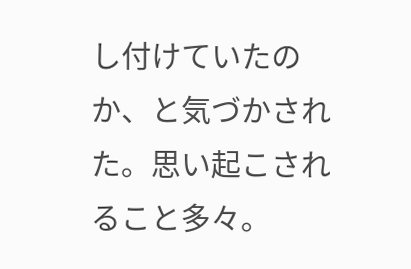し付けていたのか、と気づかされた。思い起こされること多々。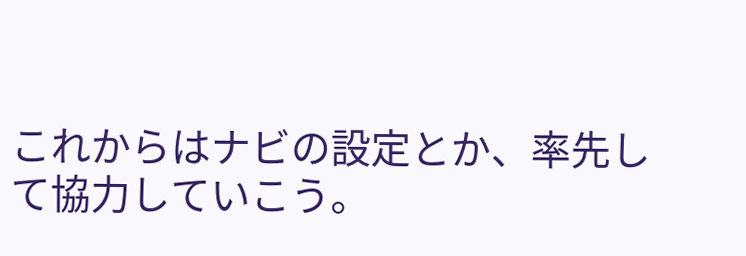これからはナビの設定とか、率先して協力していこう。